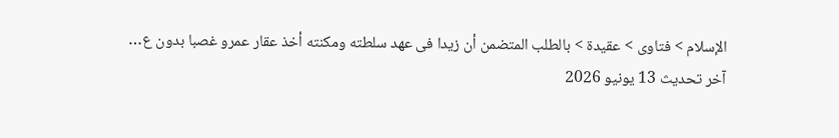الإسلام > فتاوى > عقيدة > بالطلب المتضمن أن زيدا فى عهد سلطته ومكنته أخذ عقار عمرو غصبا بدون ع…
آخر تحديث 13 يونيو 2026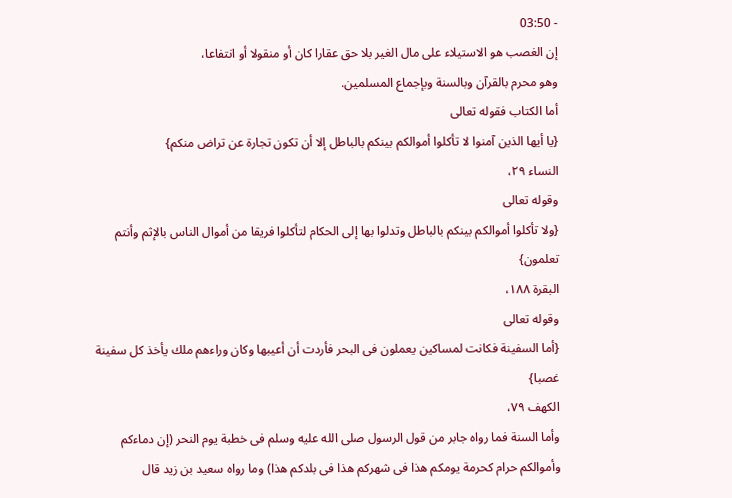- 03:50
إن الغصب هو الاستيلاء على مال الغير بلا حق عقارا كان أو منقولا أو انتفاعا،
وهو محرم بالقرآن وبالسنة وبإجماع المسلمين.
أما الكتاب فقوله تعالى
{يا أيها الذين آمنوا لا تأكلوا أموالكم بينكم بالباطل إلا أن تكون تجارة عن تراض منكم}
النساء ٢٩،
وقوله تعالى
{ولا تأكلوا أموالكم بينكم بالباطل وتدلوا بها إلى الحكام لتأكلوا فريقا من أموال الناس بالإثم وأنتم تعلمون}
البقرة ١٨٨،
وقوله تعالى
{أما السفينة فكانت لمساكين يعملون فى البحر فأردت أن أعيبها وكان وراءهم ملك يأخذ كل سفينة غصبا}
الكهف ٧٩،
وأما السنة فما رواه جابر من قول الرسول صلى الله عليه وسلم فى خطبة يوم النحر (إن دماءكم وأموالكم حرام كحرمة يومكم هذا فى شهركم هذا فى بلدكم هذا) وما رواه سعيد بن زيد قال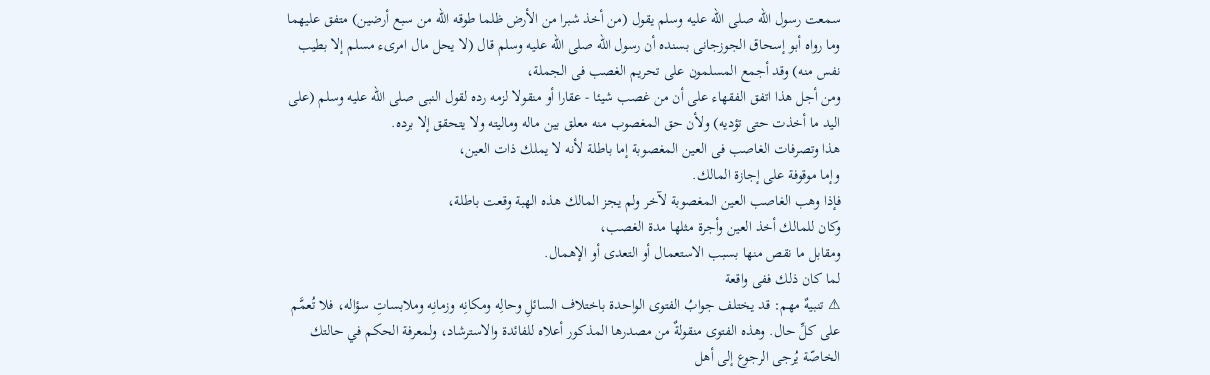سمعت رسول الله صلى الله عليه وسلم يقول (من أخذ شبرا من الأرض ظلما طوقه الله من سبع أرضين) متفق عليهما وما رواه أبو إسحاق الجوزجانى بسنده أن رسول الله صلى الله عليه وسلم قال (لا يحل مال امرىء مسلم إلا بطيب نفس منه) وقد أجمع المسلمون على تحريم الغصب فى الجملة،
ومن أجل هذا اتفق الفقهاء على أن من غصب شيئا - عقارا أو منقولا لزمه رده لقول النبى صلى الله عليه وسلم (على اليد ما أخذت حتى تؤديه) ولأن حق المغصوب منه معلق بين ماله وماليته ولا يتحقق إلا برده.
هذا وتصرفات الغاصب فى العين المغصوبة إما باطلة لأنه لا يملك ذات العين،
وإما موقوفة على إجازة المالك.
فإذا وهب الغاصب العين المغصوبة لآخر ولم يجز المالك هذه الهبة وقعت باطلة،
وكان للمالك أخذ العين وأجرة مثلها مدة الغصب،
ومقابل ما نقص منها بسبب الاستعمال أو التعدى أو الإهمال.
لما كان ذلك ففى واقعة
⚠ تنبيهٌ مهم: قد يختلف جوابُ الفتوى الواحدة باختلاف السائلِ وحالِه ومكانِه وزمانِه وملابساتِ سؤاله، فلا تُعمَّم على كلِّ حال. وهذه الفتوى منقولةٌ من مصدرها المذكور أعلاه للفائدة والاسترشاد، ولمعرفة الحكم في حالتك الخاصّة يُرجى الرجوع إلى أهل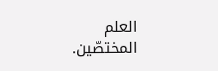العلم المختصّين.